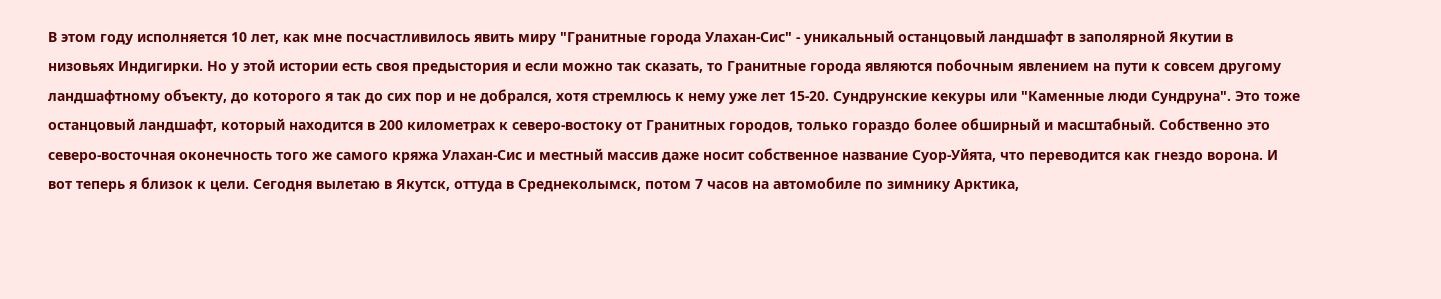В этом году исполняется 10 лет, как мне посчастливилось явить миру "Гранитные города Улахан-Сис" - уникальный останцовый ландшафт в заполярной Якутии в низовьях Индигирки. Но у этой истории есть своя предыстория и если можно так сказать, то Гранитные города являются побочным явлением на пути к совсем другому ландшафтному объекту, до которого я так до сих пор и не добрался, хотя стремлюсь к нему уже лет 15-20. Сундрунские кекуры или "Каменные люди Сундруна". Это тоже останцовый ландшафт, который находится в 200 километрах к северо-востоку от Гранитных городов, только гораздо более обширный и масштабный. Собственно это северо-восточная оконечность того же самого кряжа Улахан-Сис и местный массив даже носит собственное название Суор-Уйята, что переводится как гнездо ворона. И вот теперь я близок к цели. Сегодня вылетаю в Якутск, оттуда в Среднеколымск, потом 7 часов на автомобиле по зимнику Арктика,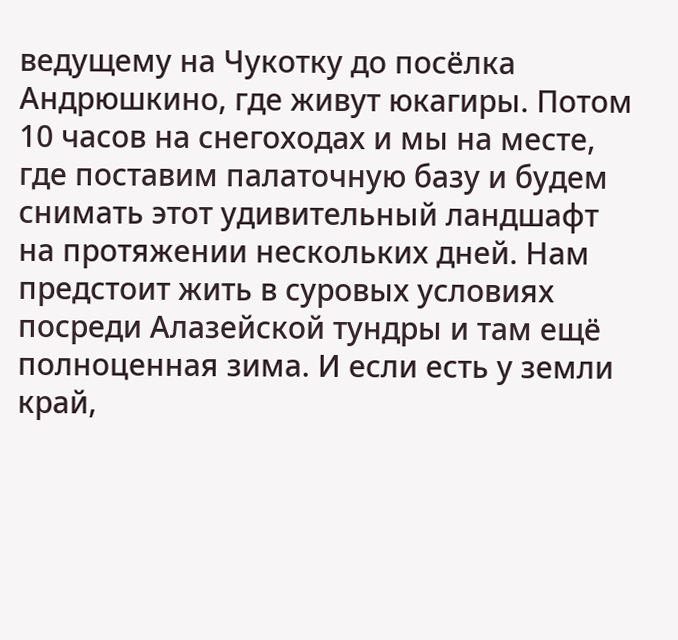ведущему на Чукотку до посёлка Андрюшкино, где живут юкагиры. Потом 10 часов на снегоходах и мы на месте, где поставим палаточную базу и будем снимать этот удивительный ландшафт на протяжении нескольких дней. Нам предстоит жить в суровых условиях посреди Алазейской тундры и там ещё полноценная зима. И если есть у земли край,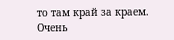то там край за краем. Очень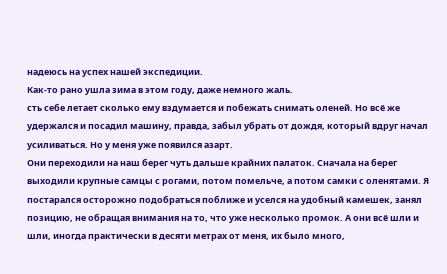надеюсь на успех нашей экспедиции.
Как-то рано ушла зима в этом году, даже немного жаль.
сть себе летает сколько ему вздумается и побежать снимать оленей. Но всё же удержался и посадил машину, правда, забыл убрать от дождя, который вдруг начал усиливаться. Но у меня уже появился азарт.
Они переходили на наш берег чуть дальше крайних палаток. Сначала на берег выходили крупные самцы с рогами, потом помельче, а потом самки с оленятами. Я постарался осторожно подобраться поближе и уселся на удобный камешек, занял позицию, не обращая внимания на то, что уже несколько промок. А они всё шли и шли, иногда практически в десяти метрах от меня, их было много,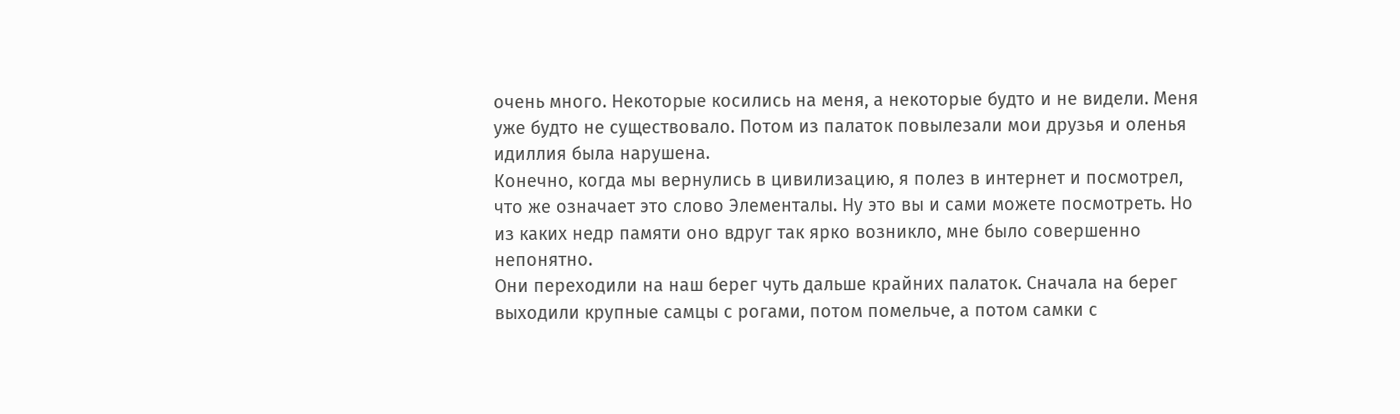очень много. Некоторые косились на меня, а некоторые будто и не видели. Меня уже будто не существовало. Потом из палаток повылезали мои друзья и оленья идиллия была нарушена.
Конечно, когда мы вернулись в цивилизацию, я полез в интернет и посмотрел, что же означает это слово Элементалы. Ну это вы и сами можете посмотреть. Но из каких недр памяти оно вдруг так ярко возникло, мне было совершенно непонятно.
Они переходили на наш берег чуть дальше крайних палаток. Сначала на берег выходили крупные самцы с рогами, потом помельче, а потом самки с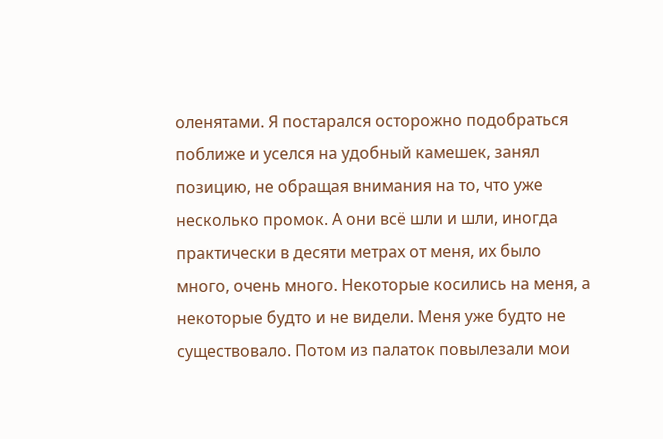оленятами. Я постарался осторожно подобраться поближе и уселся на удобный камешек, занял позицию, не обращая внимания на то, что уже несколько промок. А они всё шли и шли, иногда практически в десяти метрах от меня, их было много, очень много. Некоторые косились на меня, а некоторые будто и не видели. Меня уже будто не существовало. Потом из палаток повылезали мои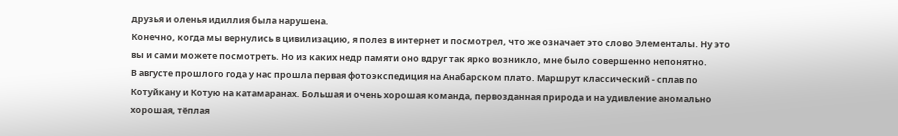друзья и оленья идиллия была нарушена.
Конечно, когда мы вернулись в цивилизацию, я полез в интернет и посмотрел, что же означает это слово Элементалы. Ну это вы и сами можете посмотреть. Но из каких недр памяти оно вдруг так ярко возникло, мне было совершенно непонятно.
В августе прошлого года у нас прошла первая фотоэкспедиция на Анабарском плато. Маршрут классический - сплав по Котуйкану и Котую на катамаранах. Большая и очень хорошая команда, первозданная природа и на удивление аномально хорошая, тёплая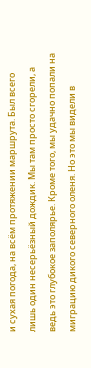и сухая погода, на всём протяжении маршрута. Был всего лишь один несерьёзный дождик. Мы там просто сгорели, а ведь это глубокое заполярье. Кроме того, мы удачно попали на миграцию дикого северного оленя. Но это мы видели в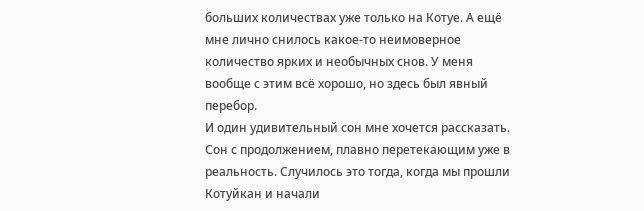больших количествах уже только на Котуе. А ещё мне лично снилось какое-то неимоверное количество ярких и необычных снов. У меня вообще с этим всё хорошо, но здесь был явный перебор.
И один удивительный сон мне хочется рассказать. Сон с продолжением, плавно перетекающим уже в реальность. Случилось это тогда, когда мы прошли Котуйкан и начали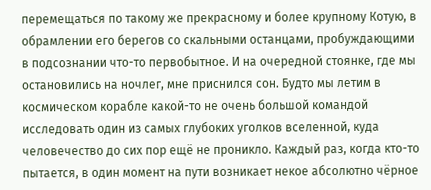перемещаться по такому же прекрасному и более крупному Котую, в обрамлении его берегов со скальными останцами, пробуждающими в подсознании что-то первобытное. И на очередной стоянке, где мы остановились на ночлег, мне приснился сон. Будто мы летим в космическом корабле какой-то не очень большой командой исследовать один из самых глубоких уголков вселенной, куда человечество до сих пор ещё не проникло. Каждый раз, когда кто-то пытается, в один момент на пути возникает некое абсолютно чёрное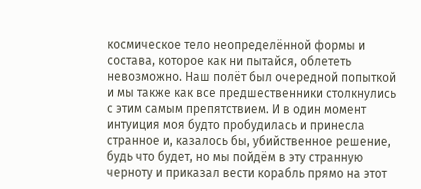космическое тело неопределённой формы и состава, которое как ни пытайся, облететь невозможно. Наш полёт был очередной попыткой и мы также как все предшественники столкнулись с этим самым препятствием. И в один момент интуиция моя будто пробудилась и принесла странное и, казалось бы, убийственное решение, будь что будет, но мы пойдём в эту странную черноту и приказал вести корабль прямо на этот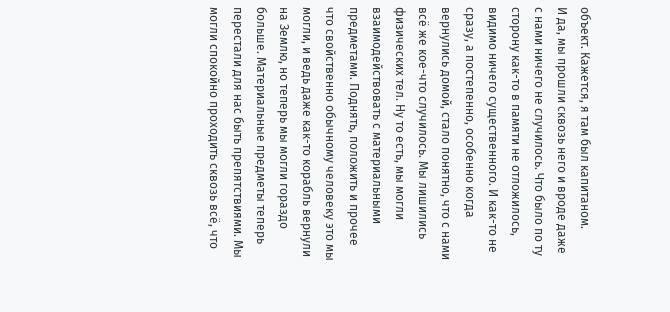объект. Кажется, я там был капитаном.
И да, мы прошли сквозь него и вроде даже с нами ничего не случилось. Что было по ту сторону как-то в памяти не отложилось, видимо ничего существенного. И как-то не сразу, а постепенно, особенно когда вернулись домой, стало понятно, что с нами всё же кое-что случилось. Мы лишились физических тел. Ну то есть, мы могли взаимодействовать с материальными предметами. Поднять, положить и прочее что свойственно обычному человеку это мы могли, и ведь даже как-то корабль вернули на Землю, но теперь мы могли гораздо больше. Материальные предметы теперь перестали для нас быть препятствиями. Мы могли спокойно проходить сквозь всё, что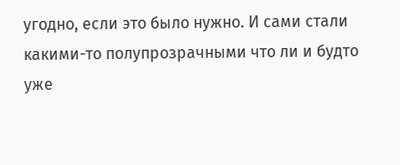угодно, если это было нужно. И сами стали какими-то полупрозрачными что ли и будто уже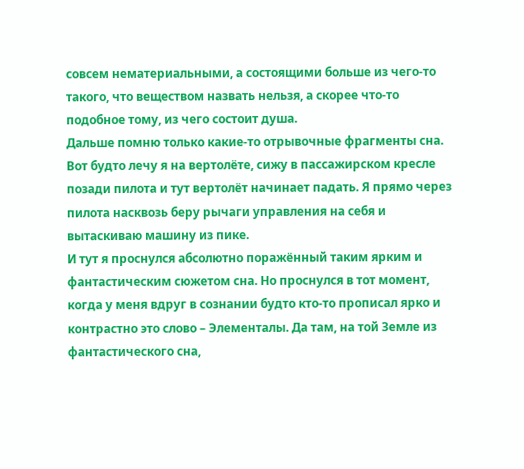совсем нематериальными, а состоящими больше из чего-то такого, что веществом назвать нельзя, а скорее что-то подобное тому, из чего состоит душа.
Дальше помню только какие-то отрывочные фрагменты сна. Вот будто лечу я на вертолёте, сижу в пассажирском кресле позади пилота и тут вертолёт начинает падать. Я прямо через пилота насквозь беру рычаги управления на себя и вытаскиваю машину из пике.
И тут я проснулся абсолютно поражённый таким ярким и фантастическим сюжетом сна. Но проснулся в тот момент, когда у меня вдруг в сознании будто кто-то прописал ярко и контрастно это слово – Элементалы. Да там, на той Земле из фантастического сна,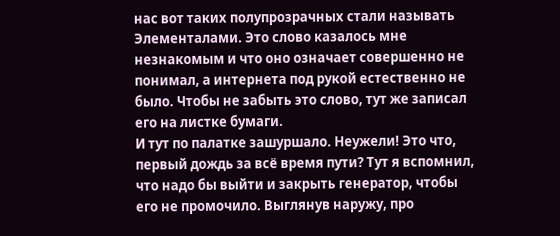нас вот таких полупрозрачных стали называть Элементалами. Это слово казалось мне незнакомым и что оно означает совершенно не понимал, а интернета под рукой естественно не было. Чтобы не забыть это слово, тут же записал его на листке бумаги.
И тут по палатке зашуршало. Неужели! Это что, первый дождь за всё время пути? Тут я вспомнил, что надо бы выйти и закрыть генератор, чтобы его не промочило. Выглянув наружу, про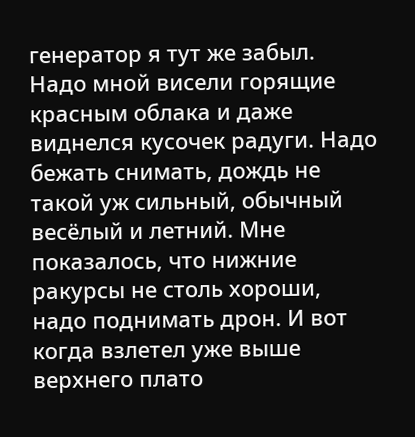генератор я тут же забыл. Надо мной висели горящие красным облака и даже виднелся кусочек радуги. Надо бежать снимать, дождь не такой уж сильный, обычный весёлый и летний. Мне показалось, что нижние ракурсы не столь хороши, надо поднимать дрон. И вот когда взлетел уже выше верхнего плато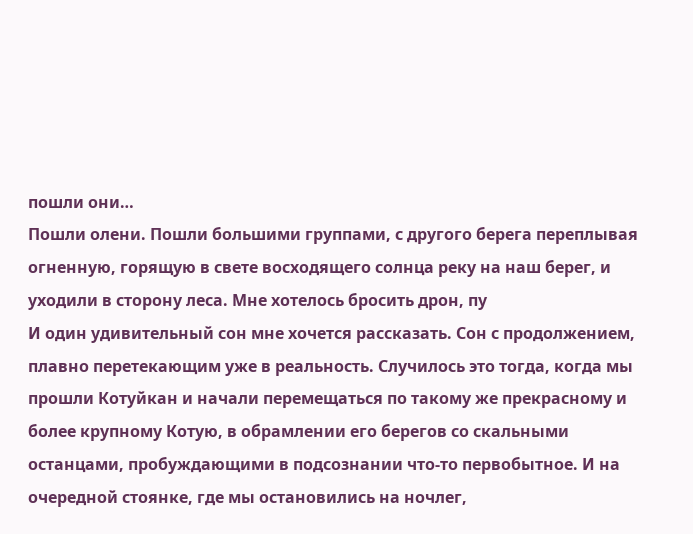пошли они…
Пошли олени. Пошли большими группами, с другого берега переплывая огненную, горящую в свете восходящего солнца реку на наш берег, и уходили в сторону леса. Мне хотелось бросить дрон, пу
И один удивительный сон мне хочется рассказать. Сон с продолжением, плавно перетекающим уже в реальность. Случилось это тогда, когда мы прошли Котуйкан и начали перемещаться по такому же прекрасному и более крупному Котую, в обрамлении его берегов со скальными останцами, пробуждающими в подсознании что-то первобытное. И на очередной стоянке, где мы остановились на ночлег,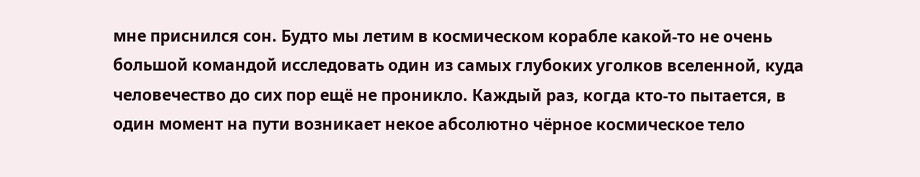мне приснился сон. Будто мы летим в космическом корабле какой-то не очень большой командой исследовать один из самых глубоких уголков вселенной, куда человечество до сих пор ещё не проникло. Каждый раз, когда кто-то пытается, в один момент на пути возникает некое абсолютно чёрное космическое тело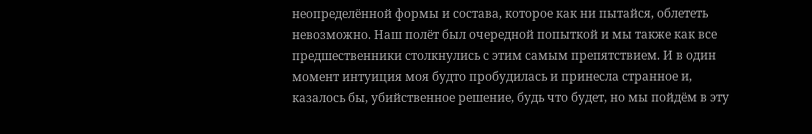неопределённой формы и состава, которое как ни пытайся, облететь невозможно. Наш полёт был очередной попыткой и мы также как все предшественники столкнулись с этим самым препятствием. И в один момент интуиция моя будто пробудилась и принесла странное и, казалось бы, убийственное решение, будь что будет, но мы пойдём в эту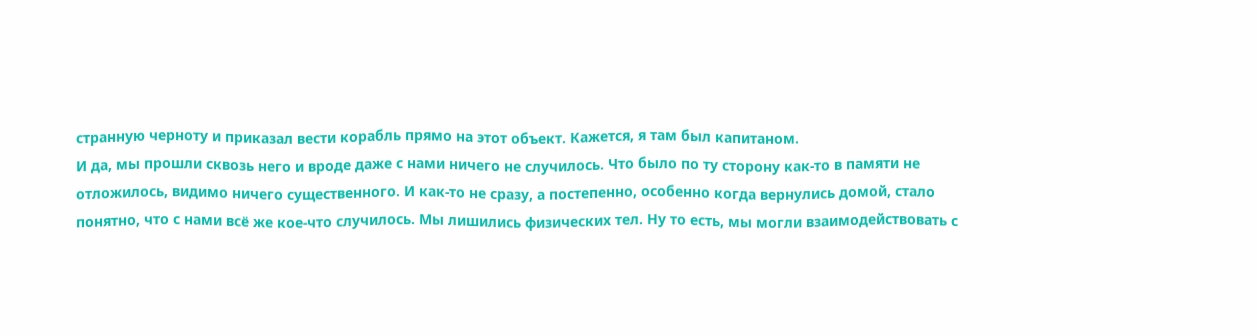странную черноту и приказал вести корабль прямо на этот объект. Кажется, я там был капитаном.
И да, мы прошли сквозь него и вроде даже с нами ничего не случилось. Что было по ту сторону как-то в памяти не отложилось, видимо ничего существенного. И как-то не сразу, а постепенно, особенно когда вернулись домой, стало понятно, что с нами всё же кое-что случилось. Мы лишились физических тел. Ну то есть, мы могли взаимодействовать с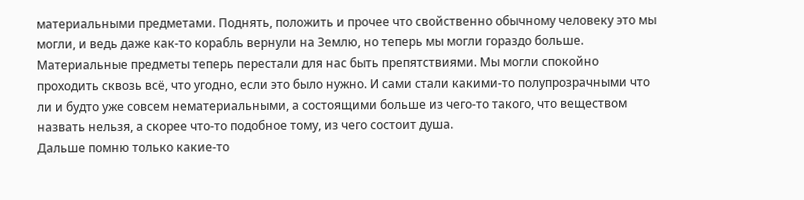материальными предметами. Поднять, положить и прочее что свойственно обычному человеку это мы могли, и ведь даже как-то корабль вернули на Землю, но теперь мы могли гораздо больше. Материальные предметы теперь перестали для нас быть препятствиями. Мы могли спокойно проходить сквозь всё, что угодно, если это было нужно. И сами стали какими-то полупрозрачными что ли и будто уже совсем нематериальными, а состоящими больше из чего-то такого, что веществом назвать нельзя, а скорее что-то подобное тому, из чего состоит душа.
Дальше помню только какие-то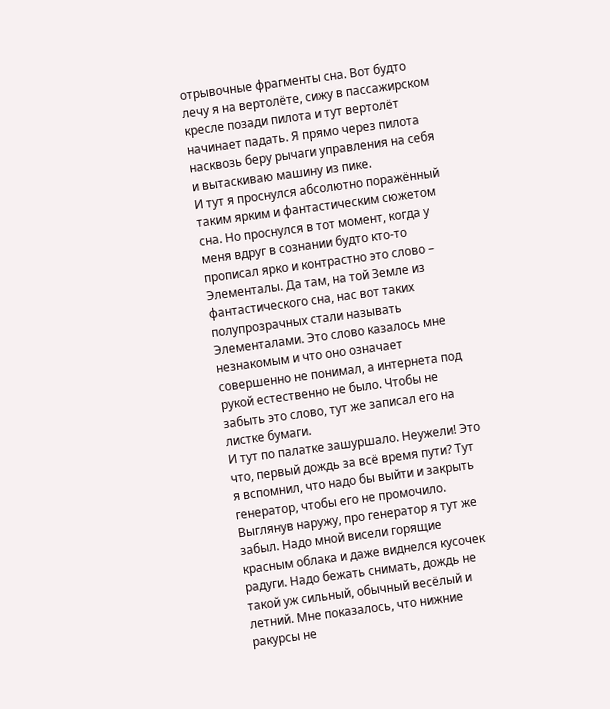отрывочные фрагменты сна. Вот будто лечу я на вертолёте, сижу в пассажирском кресле позади пилота и тут вертолёт начинает падать. Я прямо через пилота насквозь беру рычаги управления на себя и вытаскиваю машину из пике.
И тут я проснулся абсолютно поражённый таким ярким и фантастическим сюжетом сна. Но проснулся в тот момент, когда у меня вдруг в сознании будто кто-то прописал ярко и контрастно это слово – Элементалы. Да там, на той Земле из фантастического сна, нас вот таких полупрозрачных стали называть Элементалами. Это слово казалось мне незнакомым и что оно означает совершенно не понимал, а интернета под рукой естественно не было. Чтобы не забыть это слово, тут же записал его на листке бумаги.
И тут по палатке зашуршало. Неужели! Это что, первый дождь за всё время пути? Тут я вспомнил, что надо бы выйти и закрыть генератор, чтобы его не промочило. Выглянув наружу, про генератор я тут же забыл. Надо мной висели горящие красным облака и даже виднелся кусочек радуги. Надо бежать снимать, дождь не такой уж сильный, обычный весёлый и летний. Мне показалось, что нижние ракурсы не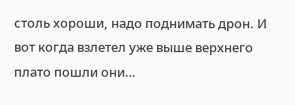столь хороши, надо поднимать дрон. И вот когда взлетел уже выше верхнего плато пошли они…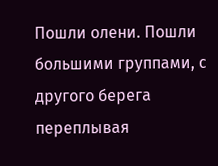Пошли олени. Пошли большими группами, с другого берега переплывая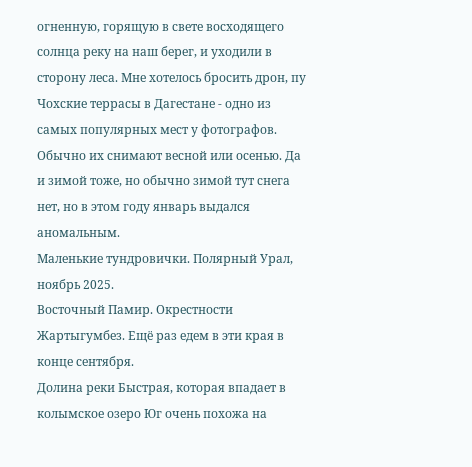огненную, горящую в свете восходящего солнца реку на наш берег, и уходили в сторону леса. Мне хотелось бросить дрон, пу
Чохские террасы в Дагестане - одно из самых популярных мест у фотографов. Обычно их снимают весной или осенью. Да и зимой тоже, но обычно зимой тут снега нет, но в этом году январь выдался аномальным.
Маленькие тундровички. Полярный Урал, ноябрь 2025.
Восточный Памир. Окрестности Жартыгумбез. Ещё раз едем в эти края в конце сентября.
Долина реки Быстрая, которая впадает в колымское озеро Юг очень похожа на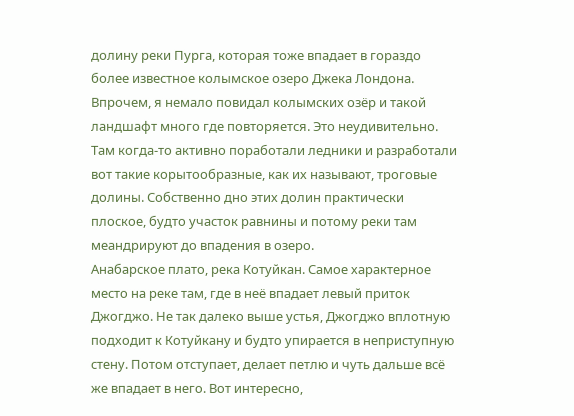долину реки Пурга, которая тоже впадает в гораздо более известное колымское озеро Джека Лондона. Впрочем, я немало повидал колымских озёр и такой ландшафт много где повторяется. Это неудивительно. Там когда-то активно поработали ледники и разработали вот такие корытообразные, как их называют, троговые долины. Собственно дно этих долин практически плоское, будто участок равнины и потому реки там меандрируют до впадения в озеро.
Анабарское плато, река Котуйкан. Самое характерное место на реке там, где в неё впадает левый приток Джогджо. Не так далеко выше устья, Джогджо вплотную подходит к Котуйкану и будто упирается в неприступную стену. Потом отступает, делает петлю и чуть дальше всё же впадает в него. Вот интересно,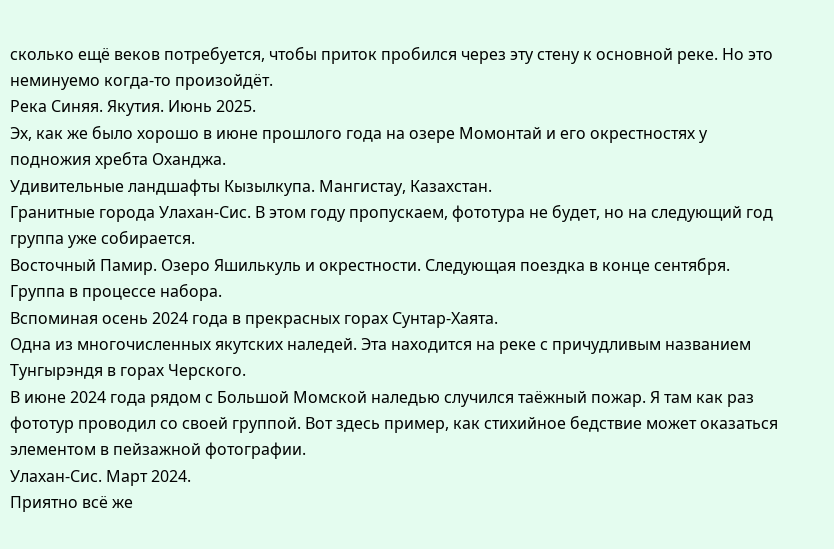сколько ещё веков потребуется, чтобы приток пробился через эту стену к основной реке. Но это неминуемо когда-то произойдёт.
Река Синяя. Якутия. Июнь 2025.
Эх, как же было хорошо в июне прошлого года на озере Момонтай и его окрестностях у подножия хребта Оханджа.
Удивительные ландшафты Кызылкупа. Мангистау, Казахстан.
Гранитные города Улахан-Сис. В этом году пропускаем, фототура не будет, но на следующий год группа уже собирается.
Восточный Памир. Озеро Яшилькуль и окрестности. Следующая поездка в конце сентября. Группа в процессе набора.
Вспоминая осень 2024 года в прекрасных горах Сунтар-Хаята.
Одна из многочисленных якутских наледей. Эта находится на реке с причудливым названием Тунгырэндя в горах Черского.
В июне 2024 года рядом с Большой Момской наледью случился таёжный пожар. Я там как раз фототур проводил со своей группой. Вот здесь пример, как стихийное бедствие может оказаться элементом в пейзажной фотографии.
Улахан-Сис. Март 2024.
Приятно всё же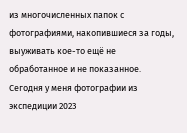из многочисленных папок с фотографиями, накопившиеся за годы, выуживать кое-то ещё не обработанное и не показанное. Сегодня у меня фотографии из экспедиции 2023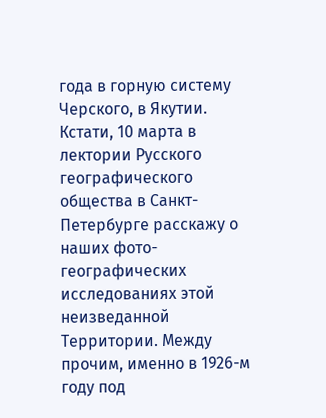года в горную систему Черского, в Якутии. Кстати, 10 марта в лектории Русского географического общества в Санкт-Петербурге расскажу о наших фото-географических исследованиях этой неизведанной Территории. Между прочим, именно в 1926-м году под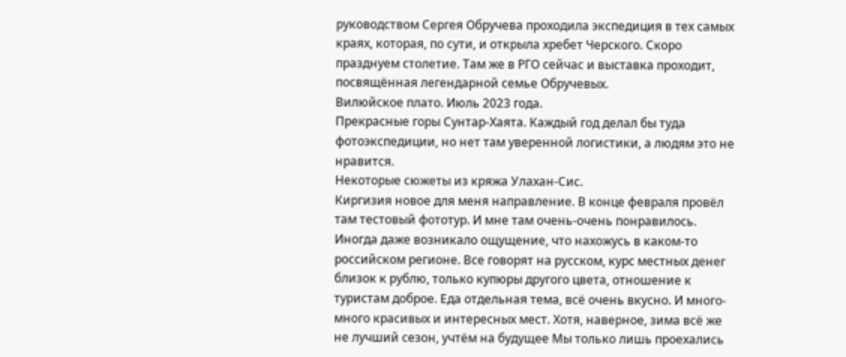руководством Сергея Обручева проходила экспедиция в тех самых краях, которая, по сути, и открыла хребет Черского. Скоро празднуем столетие. Там же в РГО сейчас и выставка проходит, посвящённая легендарной семье Обручевых.
Вилюйское плато. Июль 2023 года.
Прекрасные горы Сунтар-Хаята. Каждый год делал бы туда фотоэкспедиции, но нет там уверенной логистики, а людям это не нравится.
Некоторые сюжеты из кряжа Улахан-Сис.
Киргизия новое для меня направление. В конце февраля провёл там тестовый фототур. И мне там очень-очень понравилось. Иногда даже возникало ощущение, что нахожусь в каком-то российском регионе. Все говорят на русском, курс местных денег близок к рублю, только купюры другого цвета, отношение к туристам доброе. Еда отдельная тема, всё очень вкусно. И много-много красивых и интересных мест. Хотя, наверное, зима всё же не лучший сезон, учтём на будущее Мы только лишь проехались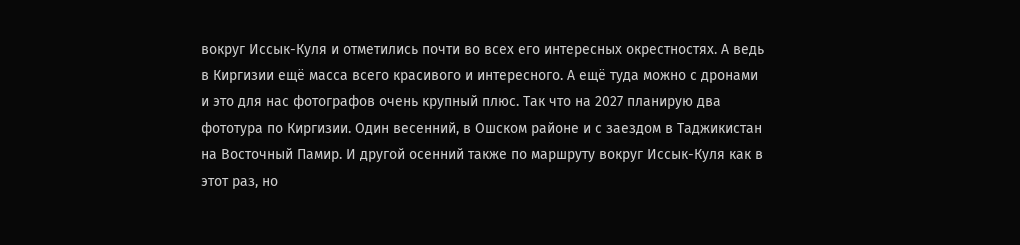вокруг Иссык-Куля и отметились почти во всех его интересных окрестностях. А ведь в Киргизии ещё масса всего красивого и интересного. А ещё туда можно с дронами и это для нас фотографов очень крупный плюс. Так что на 2027 планирую два фототура по Киргизии. Один весенний, в Ошском районе и с заездом в Таджикистан на Восточный Памир. И другой осенний также по маршруту вокруг Иссык-Куля как в этот раз, но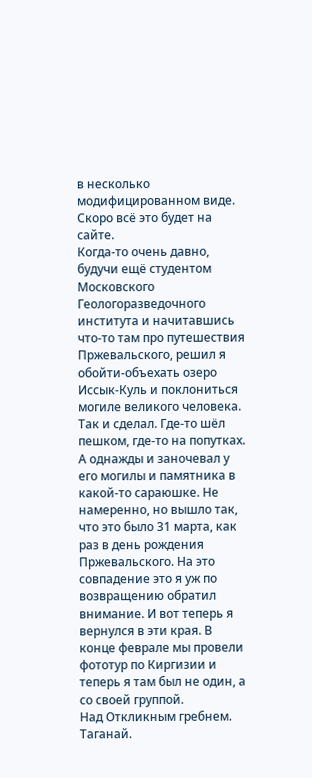в несколько модифицированном виде. Скоро всё это будет на сайте.
Когда-то очень давно, будучи ещё студентом Московского Геологоразведочного института и начитавшись что-то там про путешествия Пржевальского, решил я обойти-объехать озеро Иссык-Куль и поклониться могиле великого человека. Так и сделал. Где-то шёл пешком, где-то на попутках. А однажды и заночевал у его могилы и памятника в какой-то сараюшке. Не намеренно, но вышло так, что это было 31 марта, как раз в день рождения Пржевальского. На это совпадение это я уж по возвращению обратил внимание. И вот теперь я вернулся в эти края. В конце феврале мы провели фототур по Киргизии и теперь я там был не один, а со своей группой.
Над Откликным гребнем. Таганай.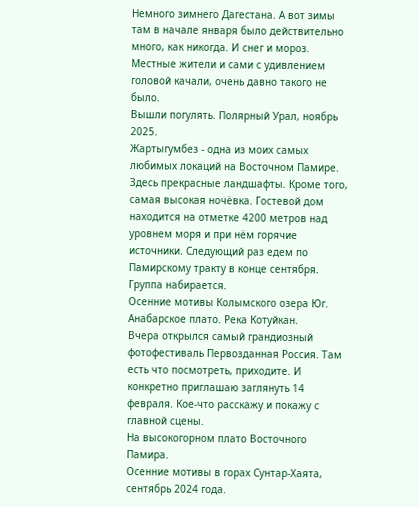Немного зимнего Дагестана. А вот зимы там в начале января было действительно много, как никогда. И снег и мороз. Местные жители и сами с удивлением головой качали, очень давно такого не было.
Вышли погулять. Полярный Урал, ноябрь 2025.
Жартыгумбез - одна из моих самых любимых локаций на Восточном Памире. Здесь прекрасные ландшафты. Кроме того, самая высокая ночёвка. Гостевой дом находится на отметке 4200 метров над уровнем моря и при нём горячие источники. Следующий раз едем по Памирскому тракту в конце сентября. Группа набирается.
Осенние мотивы Колымского озера Юг.
Анабарское плато. Река Котуйкан.
Вчера открылся самый грандиозный фотофестиваль Первозданная Россия. Там есть что посмотреть, приходите. И конкретно приглашаю заглянуть 14 февраля. Кое-что расскажу и покажу с главной сцены.
На высокогорном плато Восточного Памира.
Осенние мотивы в горах Сунтар-Хаята, сентябрь 2024 года.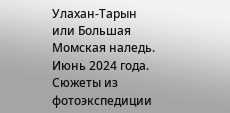Улахан-Тарын или Большая Момская наледь. Июнь 2024 года.
Сюжеты из фотоэкспедиции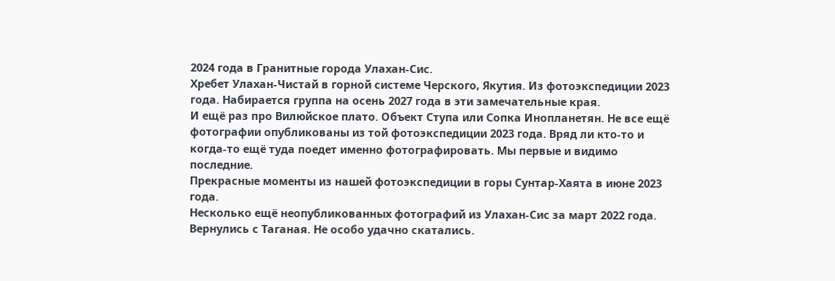2024 года в Гранитные города Улахан-Сис.
Хребет Улахан-Чистай в горной системе Черского, Якутия. Из фотоэкспедиции 2023 года. Набирается группа на осень 2027 года в эти замечательные края.
И ещё раз про Вилюйское плато. Объект Ступа или Сопка Инопланетян. Не все ещё фотографии опубликованы из той фотоэкспедиции 2023 года. Вряд ли кто-то и когда-то ещё туда поедет именно фотографировать. Мы первые и видимо последние.
Прекрасные моменты из нашей фотоэкспедиции в горы Сунтар-Хаята в июне 2023 года.
Несколько ещё неопубликованных фотографий из Улахан-Сис за март 2022 года.
Вернулись с Таганая. Не особо удачно скатались.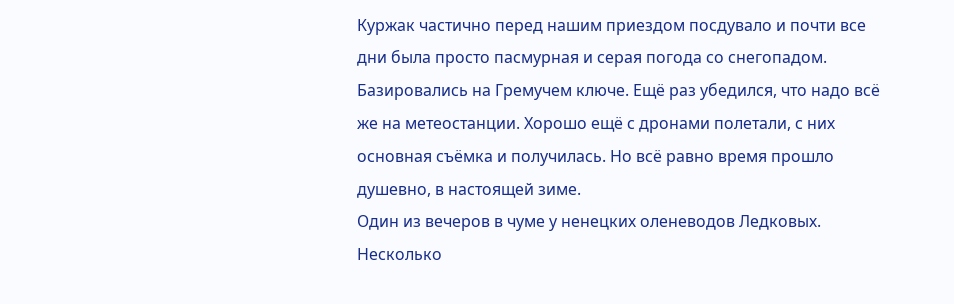Куржак частично перед нашим приездом посдувало и почти все дни была просто пасмурная и серая погода со снегопадом. Базировались на Гремучем ключе. Ещё раз убедился, что надо всё же на метеостанции. Хорошо ещё с дронами полетали, с них основная съёмка и получилась. Но всё равно время прошло душевно, в настоящей зиме.
Один из вечеров в чуме у ненецких оленеводов Ледковых.
Несколько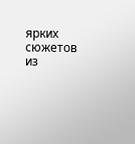ярких сюжетов из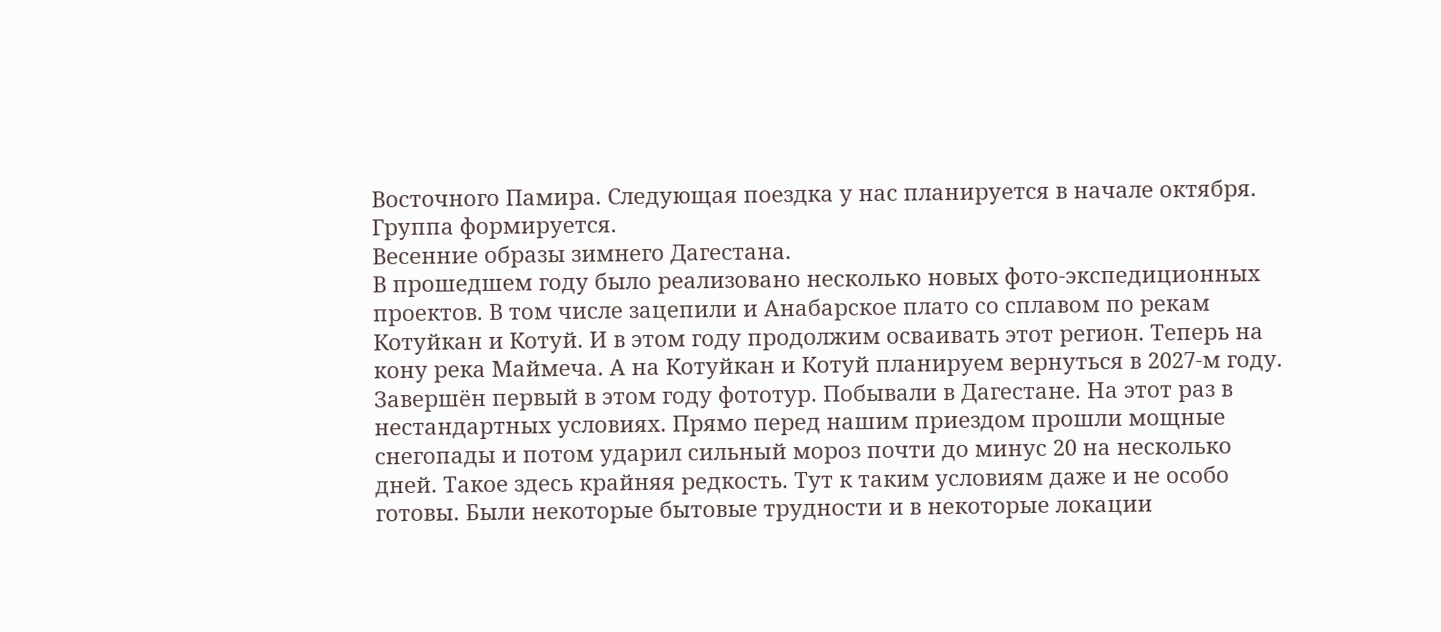Восточного Памира. Следующая поездка у нас планируется в начале октября. Группа формируется.
Весенние образы зимнего Дагестана.
В прошедшем году было реализовано несколько новых фото-экспедиционных проектов. В том числе зацепили и Анабарское плато со сплавом по рекам Котуйкан и Котуй. И в этом году продолжим осваивать этот регион. Теперь на кону река Маймеча. А на Котуйкан и Котуй планируем вернуться в 2027-м году.
Завершён первый в этом году фототур. Побывали в Дагестане. На этот раз в нестандартных условиях. Прямо перед нашим приездом прошли мощные снегопады и потом ударил сильный мороз почти до минус 20 на несколько дней. Такое здесь крайняя редкость. Тут к таким условиям даже и не особо готовы. Были некоторые бытовые трудности и в некоторые локации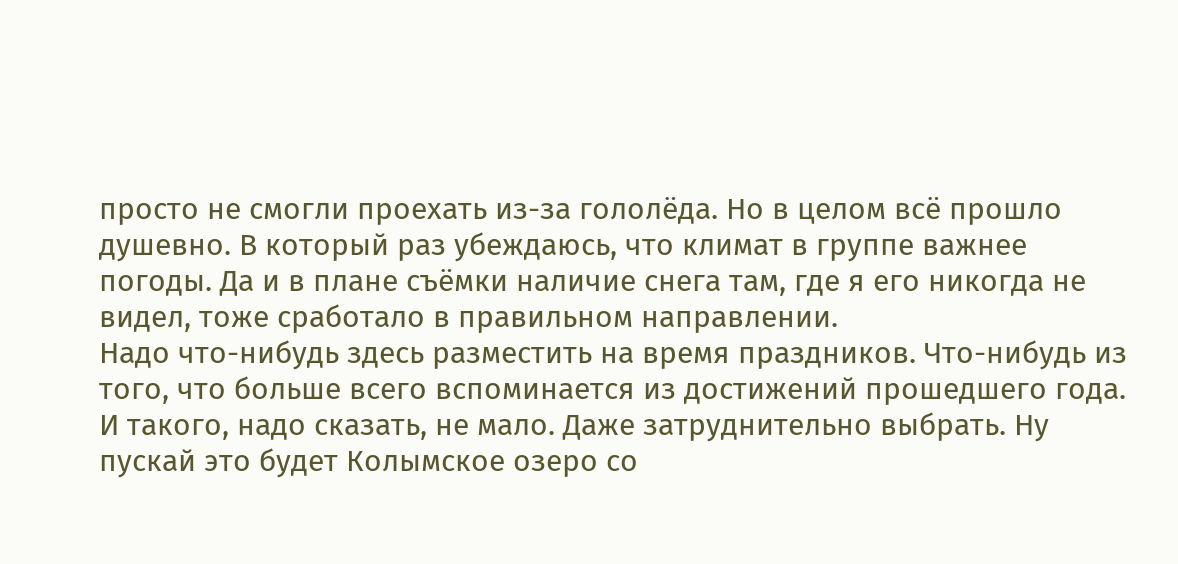просто не смогли проехать из-за гололёда. Но в целом всё прошло душевно. В который раз убеждаюсь, что климат в группе важнее погоды. Да и в плане съёмки наличие снега там, где я его никогда не видел, тоже сработало в правильном направлении.
Надо что-нибудь здесь разместить на время праздников. Что-нибудь из того, что больше всего вспоминается из достижений прошедшего года. И такого, надо сказать, не мало. Даже затруднительно выбрать. Ну пускай это будет Колымское озеро со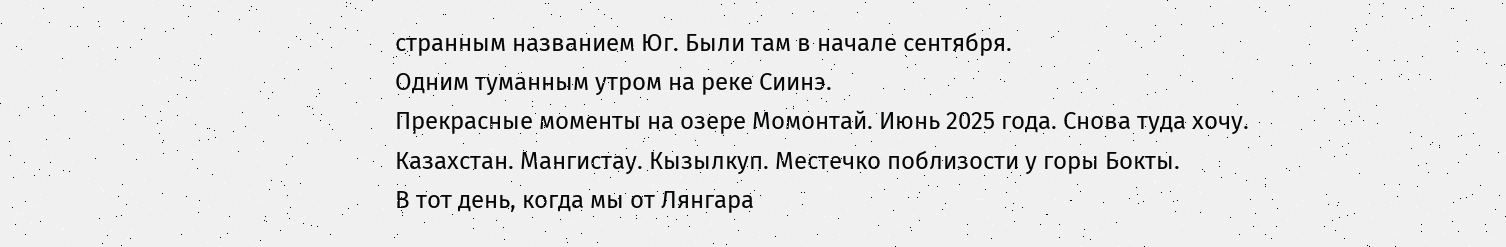странным названием Юг. Были там в начале сентября.
Одним туманным утром на реке Сиинэ.
Прекрасные моменты на озере Момонтай. Июнь 2025 года. Снова туда хочу.
Казахстан. Мангистау. Кызылкуп. Местечко поблизости у горы Бокты.
В тот день, когда мы от Лянгара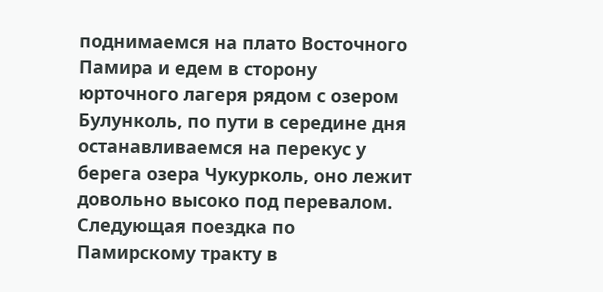поднимаемся на плато Восточного Памира и едем в сторону юрточного лагеря рядом с озером Булунколь, по пути в середине дня останавливаемся на перекус у берега озера Чукурколь, оно лежит довольно высоко под перевалом. Следующая поездка по Памирскому тракту в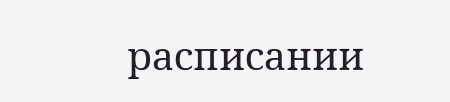расписании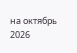на октябрь 2026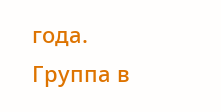года. Группа в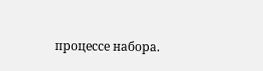процессе набора.